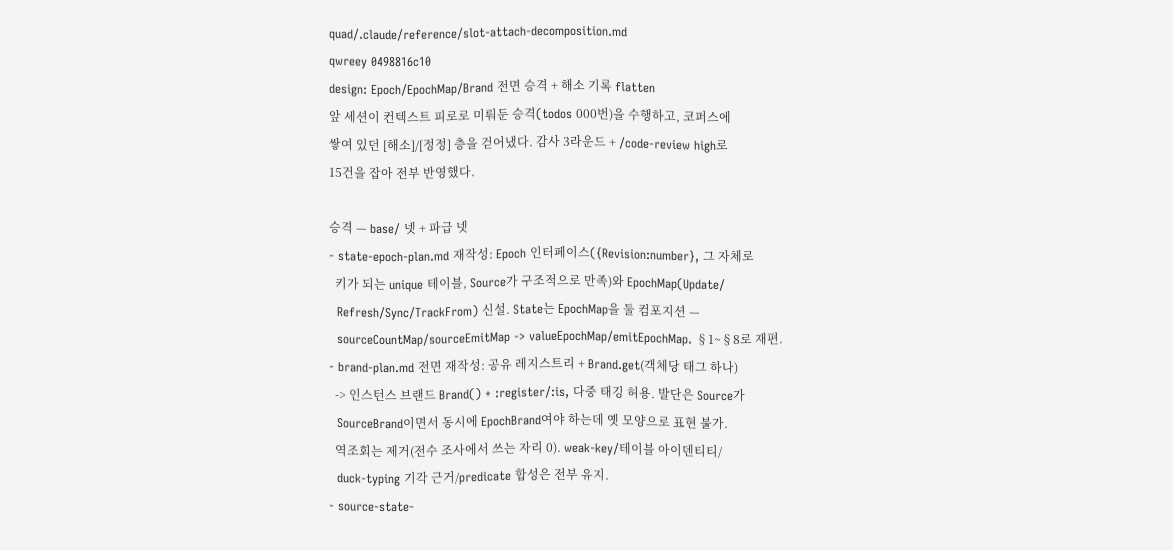quad/.claude/reference/slot-attach-decomposition.md
qwreey 0498816c10
design: Epoch/EpochMap/Brand 전면 승격 + 해소 기록 flatten
앞 세션이 컨텍스트 피로로 미뤄둔 승격(todos 000번)을 수행하고, 코퍼스에
쌓여 있던 [해소]/[정정] 층을 걷어냈다. 감사 3라운드 + /code-review high로
15건을 잡아 전부 반영했다.

승격 — base/ 넷 + 파급 넷
- state-epoch-plan.md 재작성: Epoch 인터페이스({Revision:number}, 그 자체로
  키가 되는 unique 테이블, Source가 구조적으로 만족)와 EpochMap(Update/
  Refresh/Sync/TrackFrom) 신설. State는 EpochMap을 둘 컴포지션 —
  sourceCountMap/sourceEmitMap -> valueEpochMap/emitEpochMap. §1~§8로 재편.
- brand-plan.md 전면 재작성: 공유 레지스트리 + Brand.get(객체당 태그 하나)
  -> 인스턴스 브랜드 Brand() + :register/:is, 다중 태깅 허용. 발단은 Source가
  SourceBrand이면서 동시에 EpochBrand여야 하는데 옛 모양으로 표현 불가.
  역조회는 제거(전수 조사에서 쓰는 자리 0). weak-key/테이블 아이덴티티/
  duck-typing 기각 근거/predicate 합성은 전부 유지.
- source-state-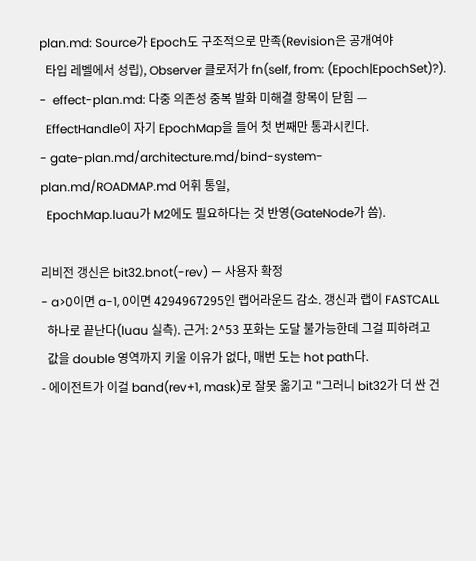plan.md: Source가 Epoch도 구조적으로 만족(Revision은 공개여야
  타입 레벨에서 성립), Observer 클로저가 fn(self, from: (Epoch|EpochSet)?).
-  effect-plan.md: 다중 의존성 중복 발화 미해결 항목이 닫힘 —
  EffectHandle이 자기 EpochMap을 들어 첫 번째만 통과시킨다.
- gate-plan.md/architecture.md/bind-system-plan.md/ROADMAP.md 어휘 통일,
  EpochMap.luau가 M2에도 필요하다는 것 반영(GateNode가 씀).

리비전 갱신은 bit32.bnot(-rev) — 사용자 확정
- a>0이면 a-1, 0이면 4294967295인 랩어라운드 감소. 갱신과 랩이 FASTCALL
  하나로 끝난다(luau 실측). 근거: 2^53 포화는 도달 불가능한데 그걸 피하려고
  값을 double 영역까지 키울 이유가 없다, 매번 도는 hot path다.
- 에이전트가 이걸 band(rev+1, mask)로 잘못 옮기고 "그러니 bit32가 더 싼 건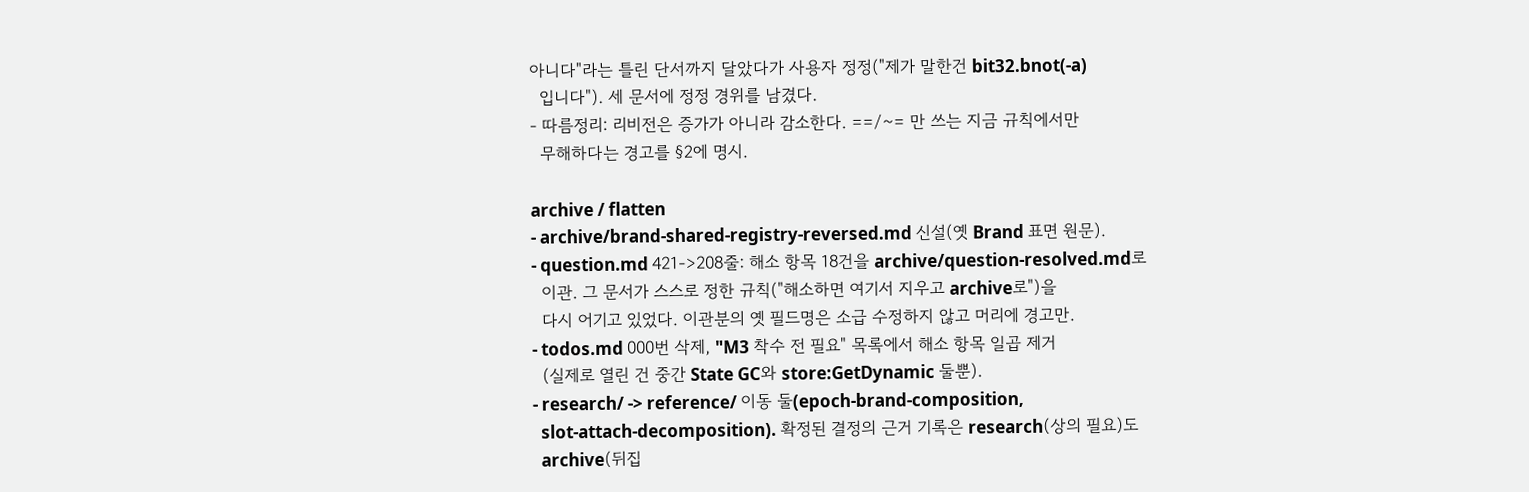아니다"라는 틀린 단서까지 달았다가 사용자 정정("제가 말한건 bit32.bnot(-a)
  입니다"). 세 문서에 정정 경위를 남겼다.
- 따름정리: 리비전은 증가가 아니라 감소한다. ==/~= 만 쓰는 지금 규칙에서만
  무해하다는 경고를 §2에 명시.

archive / flatten
- archive/brand-shared-registry-reversed.md 신설(옛 Brand 표면 원문).
- question.md 421->208줄: 해소 항목 18건을 archive/question-resolved.md로
  이관. 그 문서가 스스로 정한 규칙("해소하면 여기서 지우고 archive로")을
  다시 어기고 있었다. 이관분의 옛 필드명은 소급 수정하지 않고 머리에 경고만.
- todos.md 000번 삭제, "M3 착수 전 필요" 목록에서 해소 항목 일곱 제거
  (실제로 열린 건 중간 State GC와 store:GetDynamic 둘뿐).
- research/ -> reference/ 이동 둘(epoch-brand-composition,
  slot-attach-decomposition). 확정된 결정의 근거 기록은 research(상의 필요)도
  archive(뒤집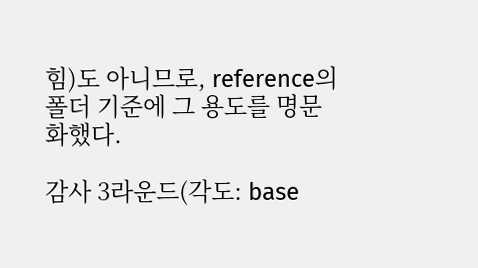힘)도 아니므로, reference의 폴더 기준에 그 용도를 명문화했다.

감사 3라운드(각도: base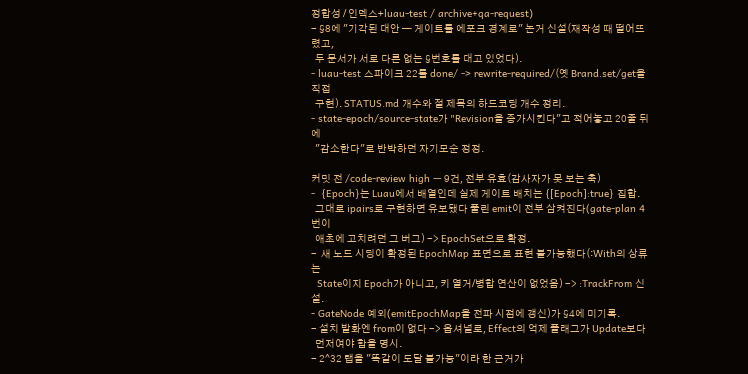정합성 / 인덱스+luau-test / archive+qa-request)
- §8에 "기각된 대안 — 게이트를 에포크 경계로" 논거 신설(재작성 때 떨어뜨렸고,
  두 문서가 서로 다른 없는 §번호를 대고 있었다).
- luau-test 스파이크 22를 done/ -> rewrite-required/(옛 Brand.set/get을 직접
  구현). STATUS.md 개수와 절 제목의 하드코딩 개수 정리.
- state-epoch/source-state가 "Revision을 증가시킨다"고 적어놓고 20줄 뒤에
  "감소한다"로 반박하던 자기모순 정정.

커밋 전 /code-review high — 9건, 전부 유효(감사자가 못 보는 축)
-  {Epoch}는 Luau에서 배열인데 실제 게이트 배치는 {[Epoch]:true} 집합.
  그대로 ipairs로 구현하면 유보됐다 풀린 emit이 전부 삼켜진다(gate-plan 4번이
  애초에 고치려던 그 버그) -> EpochSet으로 확정.
-  새 노드 시딩이 확정된 EpochMap 표면으로 표현 불가능했다(:With의 상류는
  State이지 Epoch가 아니고, 키 열거/병합 연산이 없었음) -> :TrackFrom 신설.
- GateNode 예외(emitEpochMap을 전파 시점에 갱신)가 §4에 미기록.
- 설치 발화엔 from이 없다 -> 옵셔널로, Effect의 억제 플래그가 Update보다
  먼저여야 함을 명시.
- 2^32 랩을 "똑같이 도달 불가능"이라 한 근거가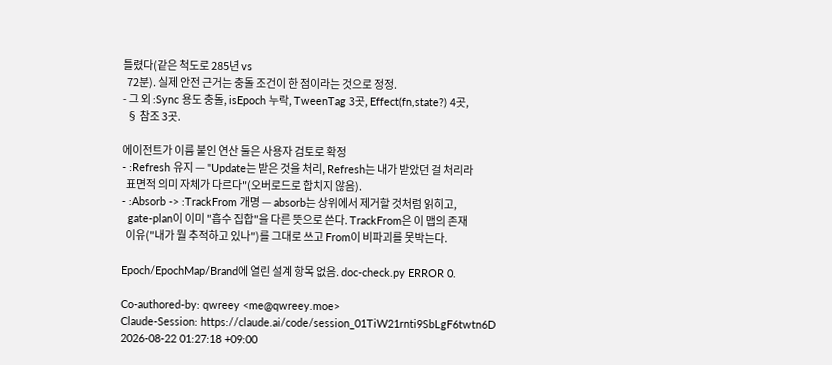틀렸다(같은 척도로 285년 vs
  72분). 실제 안전 근거는 충돌 조건이 한 점이라는 것으로 정정.
- 그 외 :Sync 용도 충돌, isEpoch 누락, TweenTag 3곳, Effect(fn,state?) 4곳,
  § 참조 3곳.

에이전트가 이름 붙인 연산 둘은 사용자 검토로 확정
- :Refresh 유지 — "Update는 받은 것을 처리, Refresh는 내가 받았던 걸 처리라
  표면적 의미 자체가 다르다"(오버로드로 합치지 않음).
- :Absorb -> :TrackFrom 개명 — absorb는 상위에서 제거할 것처럼 읽히고,
  gate-plan이 이미 "흡수 집합"을 다른 뜻으로 쓴다. TrackFrom은 이 맵의 존재
  이유("내가 뭘 추적하고 있나")를 그대로 쓰고 From이 비파괴를 못박는다.

Epoch/EpochMap/Brand에 열린 설계 항목 없음. doc-check.py ERROR 0.

Co-authored-by: qwreey <me@qwreey.moe>
Claude-Session: https://claude.ai/code/session_01TiW21rnti9SbLgF6twtn6D
2026-08-22 01:27:18 +09:00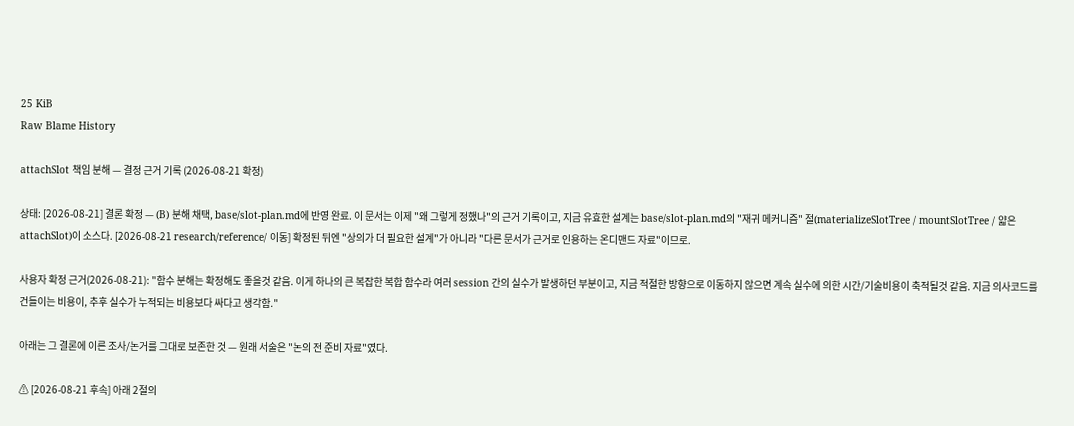25 KiB
Raw Blame History

attachSlot 책임 분해 — 결정 근거 기록 (2026-08-21 확정)

상태: [2026-08-21] 결론 확정 — (B) 분해 채택, base/slot-plan.md에 반영 완료. 이 문서는 이제 "왜 그렇게 정했나"의 근거 기록이고, 지금 유효한 설계는 base/slot-plan.md의 "재귀 메커니즘" 절(materializeSlotTree / mountSlotTree / 얇은 attachSlot)이 소스다. [2026-08-21 research/reference/ 이동] 확정된 뒤엔 "상의가 더 필요한 설계"가 아니라 "다른 문서가 근거로 인용하는 온디맨드 자료"이므로.

사용자 확정 근거(2026-08-21): "함수 분해는 확정해도 좋을것 같음. 이게 하나의 큰 복잡한 복합 함수라 여러 session 간의 실수가 발생하던 부분이고, 지금 적절한 방향으로 이동하지 않으면 계속 실수에 의한 시간/기술비용이 축적될것 같음. 지금 의사코드를 건들이는 비용이, 추후 실수가 누적되는 비용보다 싸다고 생각함."

아래는 그 결론에 이른 조사/논거를 그대로 보존한 것 — 원래 서술은 "논의 전 준비 자료"였다.

⚠ [2026-08-21 후속] 아래 2절의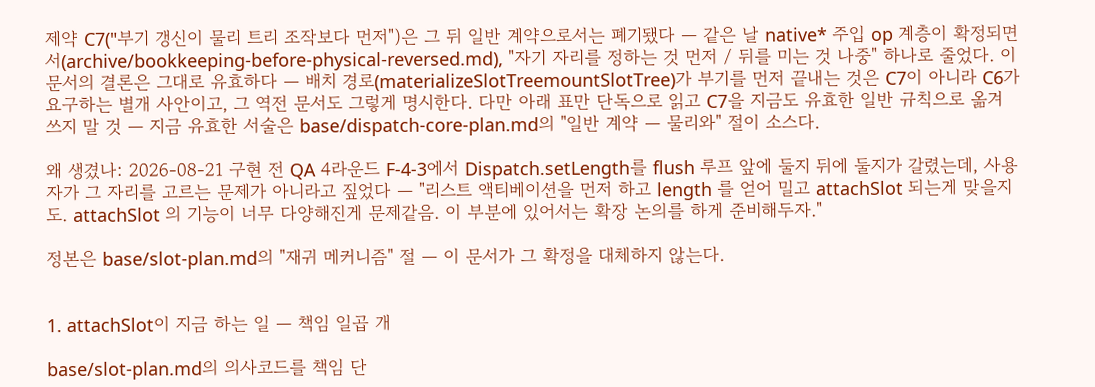제약 C7("부기 갱신이 물리 트리 조작보다 먼저")은 그 뒤 일반 계약으로서는 폐기됐다 — 같은 날 native* 주입 op 계층이 확정되면서(archive/bookkeeping-before-physical-reversed.md), "자기 자리를 정하는 것 먼저 / 뒤를 미는 것 나중" 하나로 줄었다. 이 문서의 결론은 그대로 유효하다 — 배치 경로(materializeSlotTreemountSlotTree)가 부기를 먼저 끝내는 것은 C7이 아니라 C6가 요구하는 별개 사안이고, 그 역전 문서도 그렇게 명시한다. 다만 아래 표만 단독으로 읽고 C7을 지금도 유효한 일반 규칙으로 옮겨 쓰지 말 것 — 지금 유효한 서술은 base/dispatch-core-plan.md의 "일반 계약 — 물리와" 절이 소스다.

왜 생겼나: 2026-08-21 구현 전 QA 4라운드 F-4-3에서 Dispatch.setLength를 flush 루프 앞에 둘지 뒤에 둘지가 갈렸는데, 사용자가 그 자리를 고르는 문제가 아니라고 짚었다 — "리스트 액티베이션을 먼저 하고 length 를 얻어 밀고 attachSlot 되는게 맞을지도. attachSlot 의 기능이 너무 다양해진게 문제같음. 이 부분에 있어서는 확장 논의를 하게 준비해두자."

정본은 base/slot-plan.md의 "재귀 메커니즘" 절 — 이 문서가 그 확정을 대체하지 않는다.


1. attachSlot이 지금 하는 일 — 책임 일곱 개

base/slot-plan.md의 의사코드를 책임 단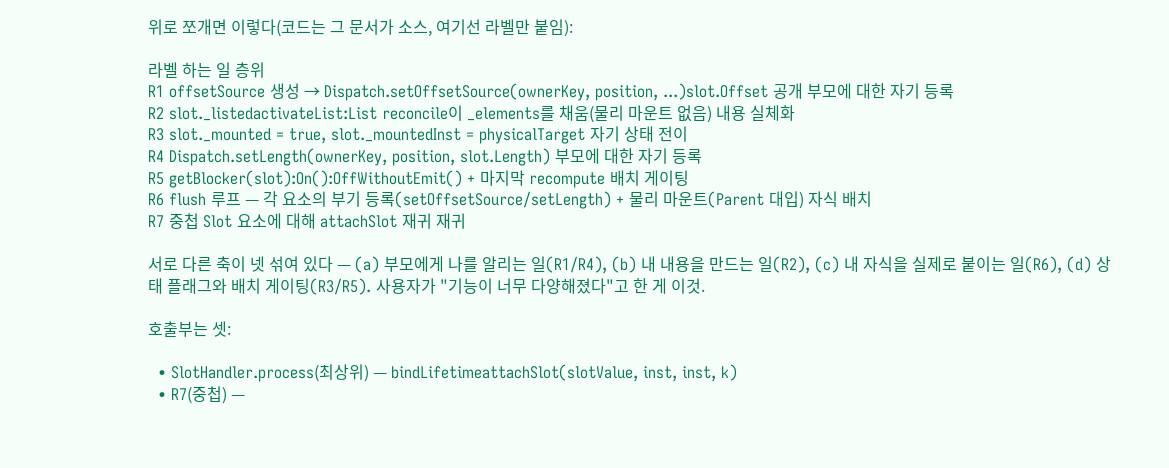위로 쪼개면 이렇다(코드는 그 문서가 소스, 여기선 라벨만 붙임):

라벨 하는 일 층위
R1 offsetSource 생성 → Dispatch.setOffsetSource(ownerKey, position, ...)slot.Offset 공개 부모에 대한 자기 등록
R2 slot._listedactivateList:List reconcile이 _elements를 채움(물리 마운트 없음) 내용 실체화
R3 slot._mounted = true, slot._mountedInst = physicalTarget 자기 상태 전이
R4 Dispatch.setLength(ownerKey, position, slot.Length) 부모에 대한 자기 등록
R5 getBlocker(slot):On():OffWithoutEmit() + 마지막 recompute 배치 게이팅
R6 flush 루프 — 각 요소의 부기 등록(setOffsetSource/setLength) + 물리 마운트(Parent 대입) 자식 배치
R7 중첩 Slot 요소에 대해 attachSlot 재귀 재귀

서로 다른 축이 넷 섞여 있다 — (a) 부모에게 나를 알리는 일(R1/R4), (b) 내 내용을 만드는 일(R2), (c) 내 자식을 실제로 붙이는 일(R6), (d) 상태 플래그와 배치 게이팅(R3/R5). 사용자가 "기능이 너무 다양해졌다"고 한 게 이것.

호출부는 셋:

  • SlotHandler.process(최상위) — bindLifetimeattachSlot(slotValue, inst, inst, k)
  • R7(중첩) —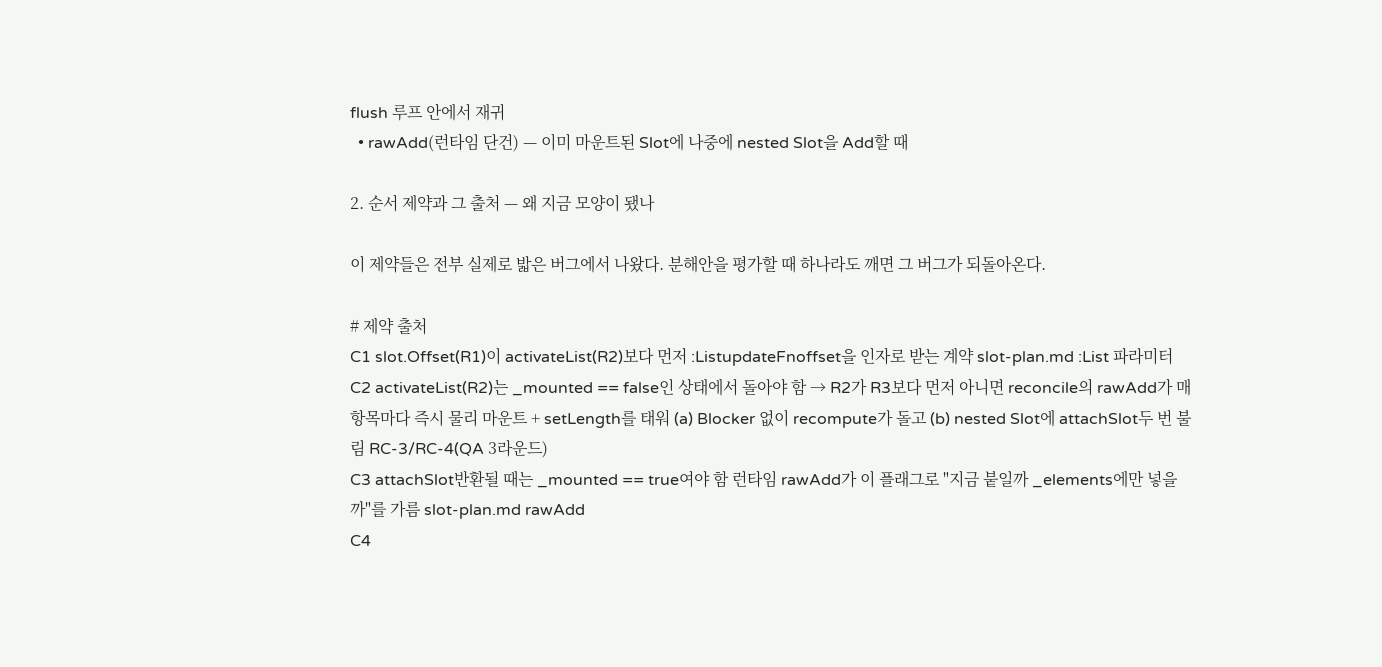flush 루프 안에서 재귀
  • rawAdd(런타임 단건) — 이미 마운트된 Slot에 나중에 nested Slot을 Add할 때

2. 순서 제약과 그 출처 — 왜 지금 모양이 됐나

이 제약들은 전부 실제로 밟은 버그에서 나왔다. 분해안을 평가할 때 하나라도 깨면 그 버그가 되돌아온다.

# 제약 출처
C1 slot.Offset(R1)이 activateList(R2)보다 먼저 :ListupdateFnoffset을 인자로 받는 계약 slot-plan.md :List 파라미터
C2 activateList(R2)는 _mounted == false인 상태에서 돌아야 함 → R2가 R3보다 먼저 아니면 reconcile의 rawAdd가 매 항목마다 즉시 물리 마운트 + setLength를 태워 (a) Blocker 없이 recompute가 돌고 (b) nested Slot에 attachSlot두 번 불림 RC-3/RC-4(QA 3라운드)
C3 attachSlot반환될 때는 _mounted == true여야 함 런타임 rawAdd가 이 플래그로 "지금 붙일까 _elements에만 넣을까"를 가름 slot-plan.md rawAdd
C4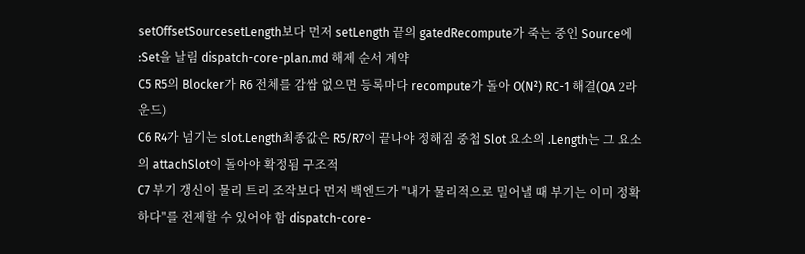setOffsetSourcesetLength보다 먼저 setLength 끝의 gatedRecompute가 죽는 중인 Source에 :Set을 날림 dispatch-core-plan.md 해제 순서 계약
C5 R5의 Blocker가 R6 전체를 감쌈 없으면 등록마다 recompute가 돌아 O(N²) RC-1 해결(QA 2라운드)
C6 R4가 넘기는 slot.Length최종값은 R5/R7이 끝나야 정해짐 중첩 Slot 요소의 .Length는 그 요소의 attachSlot이 돌아야 확정됨 구조적
C7 부기 갱신이 물리 트리 조작보다 먼저 백엔드가 "내가 물리적으로 밀어낼 때 부기는 이미 정확하다"를 전제할 수 있어야 함 dispatch-core-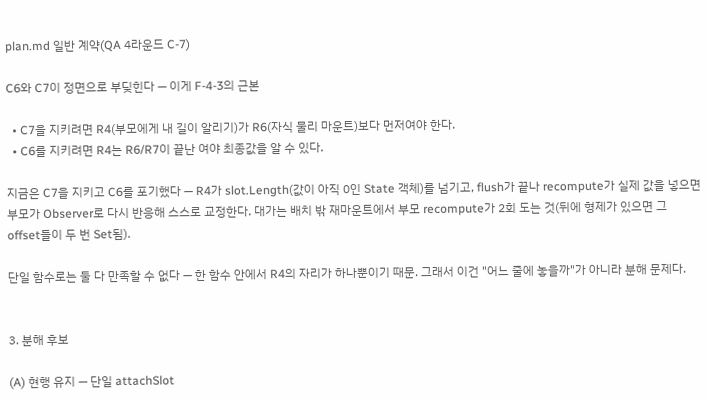plan.md 일반 계약(QA 4라운드 C-7)

C6와 C7이 정면으로 부딪힌다 — 이게 F-4-3의 근본

  • C7을 지키려면 R4(부모에게 내 길이 알리기)가 R6(자식 물리 마운트)보다 먼저여야 한다.
  • C6를 지키려면 R4는 R6/R7이 끝난 여야 최종값을 알 수 있다.

지금은 C7을 지키고 C6를 포기했다 — R4가 slot.Length(값이 아직 0인 State 객체)를 넘기고, flush가 끝나 recompute가 실제 값을 넣으면 부모가 Observer로 다시 반응해 스스로 교정한다. 대가는 배치 밖 재마운트에서 부모 recompute가 2회 도는 것(뒤에 형제가 있으면 그 offset들이 두 번 Set됨).

단일 함수로는 둘 다 만족할 수 없다 — 한 함수 안에서 R4의 자리가 하나뿐이기 때문. 그래서 이건 "어느 줄에 놓을까"가 아니라 분해 문제다.


3. 분해 후보

(A) 현행 유지 — 단일 attachSlot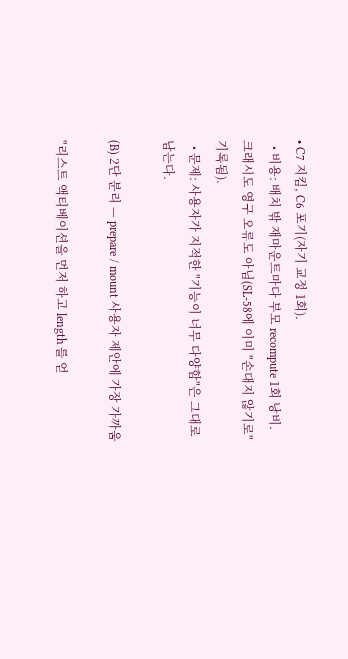• C7 지킴, C6 포기(자기 교정 1회).
  • 비용: 배치 밖 재마운트마다 부모 recompute 1회 낭비. 크래시도 영구 오류도 아님(SL-58에 이미 "손대지 않기로" 기록됨).
  • 문제: 사용자가 지적한 "기능이 너무 다양함"은 그대로 남는다.

(B) 2단 분리 — prepare / mount 사용자 제안에 가장 가까움

"리스트 액티베이션을 먼저 하고 length 를 얻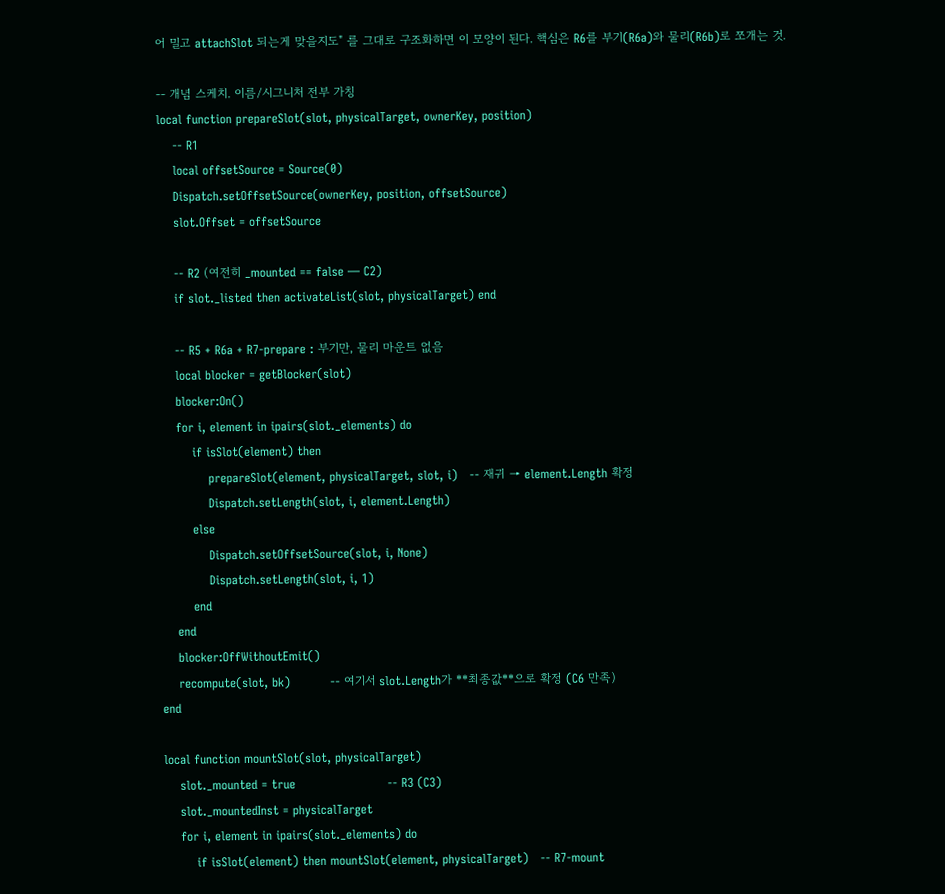어 밀고 attachSlot 되는게 맞을지도" 를 그대로 구조화하면 이 모양이 된다. 핵심은 R6를 부기(R6a)와 물리(R6b)로 쪼개는 것.

-- 개념 스케치. 이름/시그니처 전부 가칭
local function prepareSlot(slot, physicalTarget, ownerKey, position)
    -- R1
    local offsetSource = Source(0)
    Dispatch.setOffsetSource(ownerKey, position, offsetSource)
    slot.Offset = offsetSource

    -- R2 (여전히 _mounted == false — C2)
    if slot._listed then activateList(slot, physicalTarget) end

    -- R5 + R6a + R7-prepare : 부기만, 물리 마운트 없음
    local blocker = getBlocker(slot)
    blocker:On()
    for i, element in ipairs(slot._elements) do
        if isSlot(element) then
            prepareSlot(element, physicalTarget, slot, i)   -- 재귀 → element.Length 확정
            Dispatch.setLength(slot, i, element.Length)
        else
            Dispatch.setOffsetSource(slot, i, None)
            Dispatch.setLength(slot, i, 1)
        end
    end
    blocker:OffWithoutEmit()
    recompute(slot, bk)          -- 여기서 slot.Length가 **최종값**으로 확정 (C6 만족)
end

local function mountSlot(slot, physicalTarget)
    slot._mounted = true                       -- R3 (C3)
    slot._mountedInst = physicalTarget
    for i, element in ipairs(slot._elements) do
        if isSlot(element) then mountSlot(element, physicalTarget)   -- R7-mount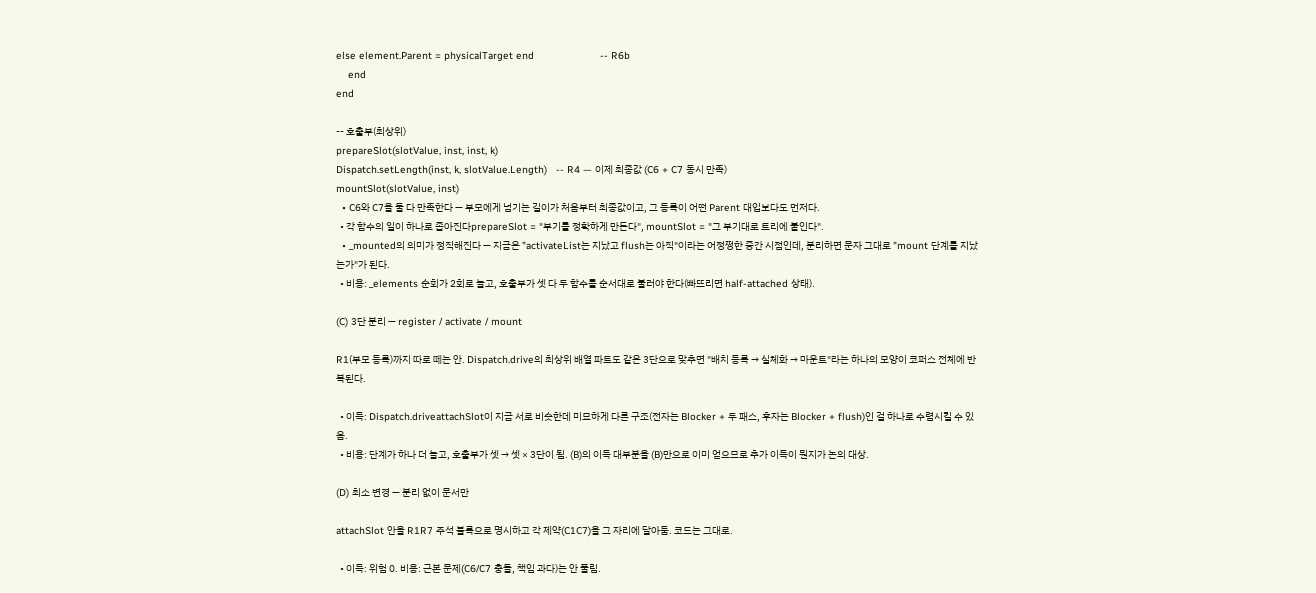else element.Parent = physicalTarget end                      -- R6b
    end
end

-- 호출부(최상위)
prepareSlot(slotValue, inst, inst, k)
Dispatch.setLength(inst, k, slotValue.Length)   -- R4 — 이제 최종값 (C6 + C7 동시 만족)
mountSlot(slotValue, inst)
  • C6와 C7을 둘 다 만족한다 — 부모에게 넘기는 길이가 처음부터 최종값이고, 그 등록이 어떤 Parent 대입보다도 먼저다.
  • 각 함수의 일이 하나로 좁아진다prepareSlot = "부기를 정확하게 만든다", mountSlot = "그 부기대로 트리에 붙인다".
  • _mounted의 의미가 정직해진다 — 지금은 "activateList는 지났고 flush는 아직"이라는 어정쩡한 중간 시점인데, 분리하면 문자 그대로 "mount 단계를 지났는가"가 된다.
  • 비용: _elements 순회가 2회로 늘고, 호출부가 셋 다 두 함수를 순서대로 불러야 한다(빠뜨리면 half-attached 상태).

(C) 3단 분리 — register / activate / mount

R1(부모 등록)까지 따로 떼는 안. Dispatch.drive의 최상위 배열 파트도 같은 3단으로 맞추면 "배치 등록 → 실체화 → 마운트"라는 하나의 모양이 코퍼스 전체에 반복된다.

  • 이득: Dispatch.driveattachSlot이 지금 서로 비슷한데 미묘하게 다른 구조(전자는 Blocker + 두 패스, 후자는 Blocker + flush)인 걸 하나로 수렴시킬 수 있음.
  • 비용: 단계가 하나 더 늘고, 호출부가 셋 → 셋 × 3단이 됨. (B)의 이득 대부분을 (B)만으로 이미 얻으므로 추가 이득이 뭔지가 논의 대상.

(D) 최소 변경 — 분리 없이 문서만

attachSlot 안을 R1R7 주석 블록으로 명시하고 각 제약(C1C7)을 그 자리에 달아둠. 코드는 그대로.

  • 이득: 위험 0. 비용: 근본 문제(C6/C7 충돌, 책임 과다)는 안 풀림.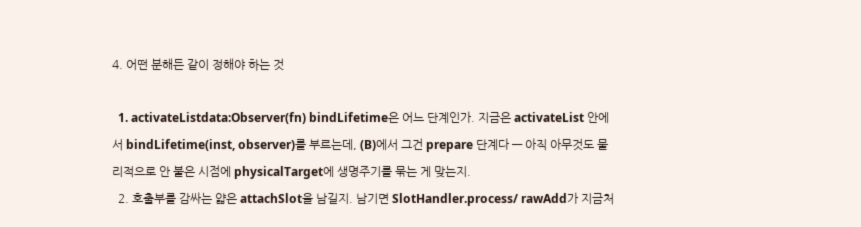4. 어떤 분해든 같이 정해야 하는 것

  1. activateListdata:Observer(fn) bindLifetime은 어느 단계인가. 지금은 activateList 안에서 bindLifetime(inst, observer)를 부르는데, (B)에서 그건 prepare 단계다 — 아직 아무것도 물리적으로 안 붙은 시점에 physicalTarget에 생명주기를 묶는 게 맞는지.
  2. 호출부를 감싸는 얇은 attachSlot을 남길지. 남기면 SlotHandler.process/ rawAdd가 지금처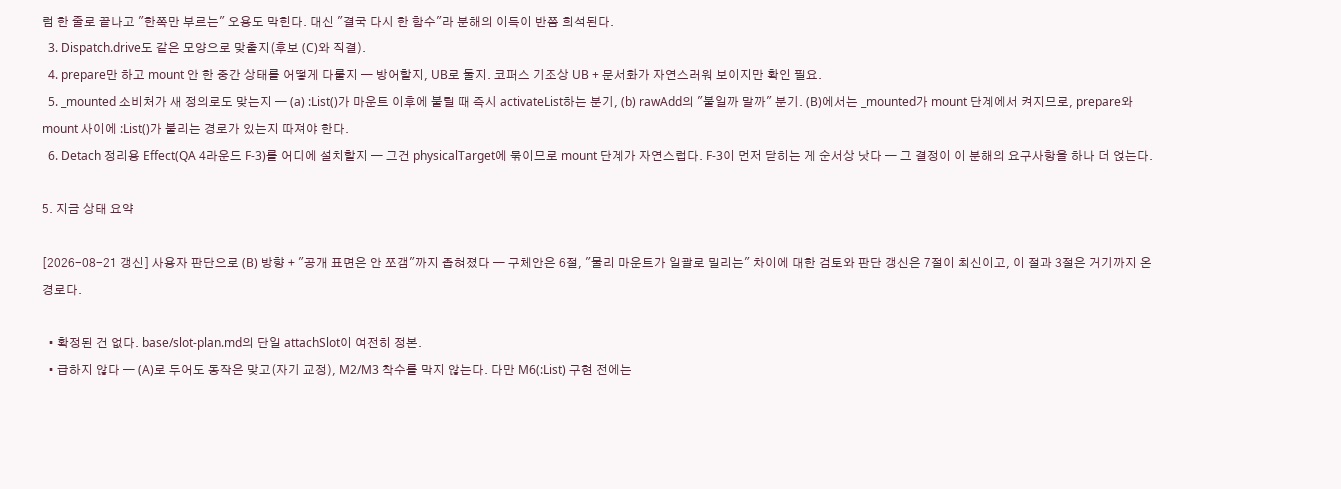럼 한 줄로 끝나고 "한쪽만 부르는" 오용도 막힌다. 대신 "결국 다시 한 함수"라 분해의 이득이 반쯤 희석된다.
  3. Dispatch.drive도 같은 모양으로 맞출지(후보 (C)와 직결).
  4. prepare만 하고 mount 안 한 중간 상태를 어떻게 다룰지 — 방어할지, UB로 둘지. 코퍼스 기조상 UB + 문서화가 자연스러워 보이지만 확인 필요.
  5. _mounted 소비처가 새 정의로도 맞는지 — (a) :List()가 마운트 이후에 불릴 때 즉시 activateList하는 분기, (b) rawAdd의 "붙일까 말까" 분기. (B)에서는 _mounted가 mount 단계에서 켜지므로, prepare와 mount 사이에 :List()가 불리는 경로가 있는지 따져야 한다.
  6. Detach 정리용 Effect(QA 4라운드 F-3)를 어디에 설치할지 — 그건 physicalTarget에 묶이므로 mount 단계가 자연스럽다. F-3이 먼저 닫히는 게 순서상 낫다 — 그 결정이 이 분해의 요구사항을 하나 더 얹는다.

5. 지금 상태 요약

[2026-08-21 갱신] 사용자 판단으로 (B) 방향 + "공개 표면은 안 쪼갬"까지 좁혀졌다 — 구체안은 6절, "물리 마운트가 일괄로 밀리는" 차이에 대한 검토와 판단 갱신은 7절이 최신이고, 이 절과 3절은 거기까지 온 경로다.

  • 확정된 건 없다. base/slot-plan.md의 단일 attachSlot이 여전히 정본.
  • 급하지 않다 — (A)로 두어도 동작은 맞고(자기 교정), M2/M3 착수를 막지 않는다. 다만 M6(:List) 구현 전에는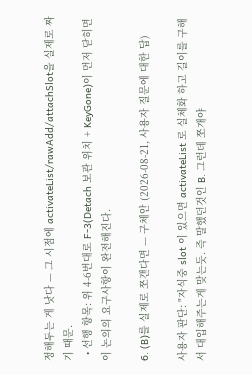정해두는 게 낫다 — 그 시점에 activateList/rawAdd/attachSlot을 실제로 짜기 때문.
  • 선행 항목: 위 4-6번대로 F-3(Detach 보관 위치 + KeyGone)이 먼저 닫히면 이 논의의 요구사항이 완전해진다.

6. (B)를 실제로 쪼갠다면 — 구체안 (2026-08-21, 사용자 질문에 대한 답)

사용자 판단: "자식중 slot 이 있으면 activateList 로 실체화 하고 길이를 구해서 대입해주는게 맞는듯. 즉 말했던것인 B. 그런데 쪼개야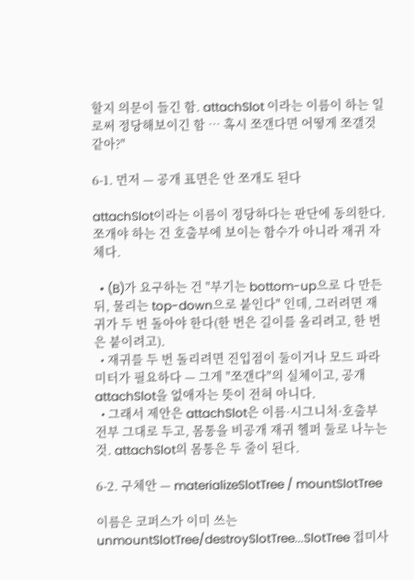할지 의문이 들긴 함. attachSlot 이라는 이름이 하는 일로써 정당해보이긴 함 … 혹시 쪼갠다면 어떻게 쪼갤것 같아?"

6-1. 먼저 — 공개 표면은 안 쪼개도 된다

attachSlot이라는 이름이 정당하다는 판단에 동의한다. 쪼개야 하는 건 호출부에 보이는 함수가 아니라 재귀 자체다.

  • (B)가 요구하는 건 "부기는 bottom-up으로 다 만든 뒤, 물리는 top-down으로 붙인다" 인데, 그러려면 재귀가 두 번 돌아야 한다(한 번은 길이를 올리려고, 한 번은 붙이려고).
  • 재귀를 두 번 돌리려면 진입점이 둘이거나 모드 파라미터가 필요하다 — 그게 "쪼갠다"의 실체이고, 공개 attachSlot을 없애자는 뜻이 전혀 아니다.
  • 그래서 제안은 attachSlot은 이름·시그니처·호출부 전부 그대로 두고, 몸통을 비공개 재귀 헬퍼 둘로 나누는 것. attachSlot의 몸통은 두 줄이 된다.

6-2. 구체안 — materializeSlotTree / mountSlotTree

이름은 코퍼스가 이미 쓰는 unmountSlotTree/destroySlotTree...SlotTree 접미사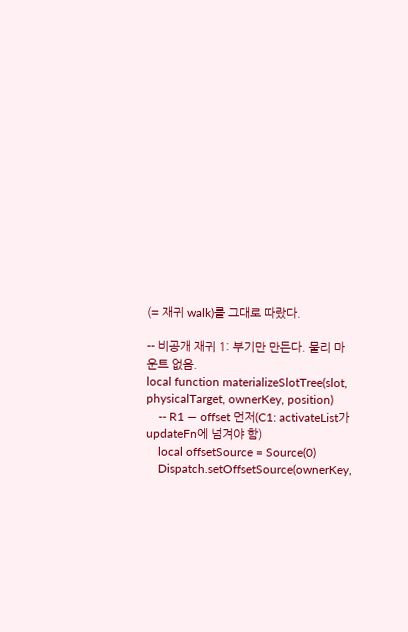(= 재귀 walk)를 그대로 따랐다.

-- 비공개 재귀 1: 부기만 만든다. 물리 마운트 없음.
local function materializeSlotTree(slot, physicalTarget, ownerKey, position)
    -- R1 — offset 먼저(C1: activateList가 updateFn에 넘겨야 함)
    local offsetSource = Source(0)
    Dispatch.setOffsetSource(ownerKey,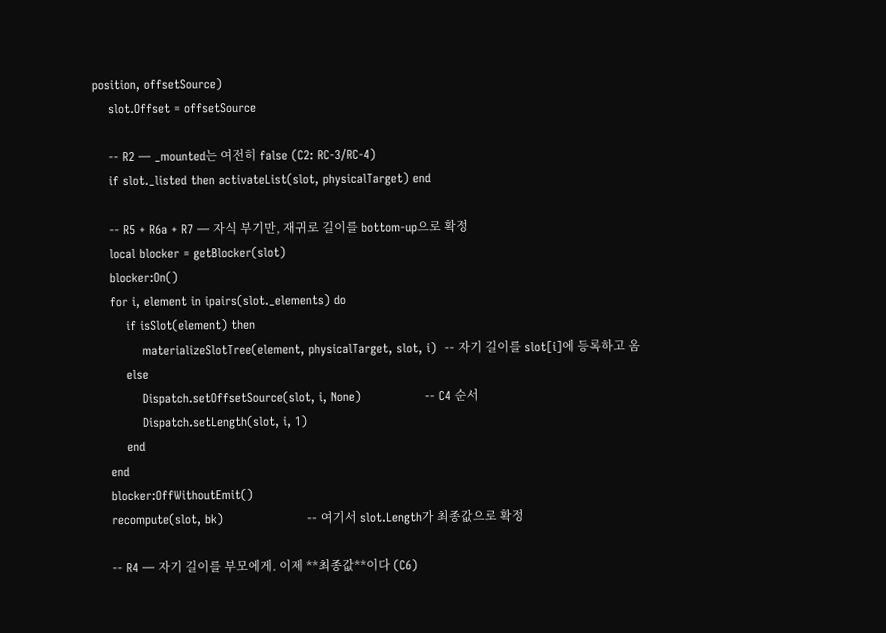position, offsetSource)
    slot.Offset = offsetSource

    -- R2 — _mounted는 여전히 false (C2: RC-3/RC-4)
    if slot._listed then activateList(slot, physicalTarget) end

    -- R5 + R6a + R7 — 자식 부기만, 재귀로 길이를 bottom-up으로 확정
    local blocker = getBlocker(slot)
    blocker:On()
    for i, element in ipairs(slot._elements) do
        if isSlot(element) then
            materializeSlotTree(element, physicalTarget, slot, i)  -- 자기 길이를 slot[i]에 등록하고 옴
        else
            Dispatch.setOffsetSource(slot, i, None)                -- C4 순서
            Dispatch.setLength(slot, i, 1)
        end
    end
    blocker:OffWithoutEmit()
    recompute(slot, bk)                     -- 여기서 slot.Length가 최종값으로 확정

    -- R4 — 자기 길이를 부모에게. 이제 **최종값**이다 (C6)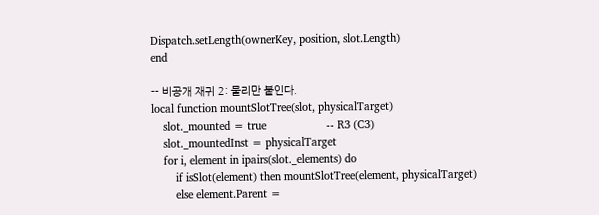Dispatch.setLength(ownerKey, position, slot.Length)
end

-- 비공개 재귀 2: 물리만 붙인다.
local function mountSlotTree(slot, physicalTarget)
    slot._mounted = true                    -- R3 (C3)
    slot._mountedInst = physicalTarget
    for i, element in ipairs(slot._elements) do
        if isSlot(element) then mountSlotTree(element, physicalTarget)
        else element.Parent =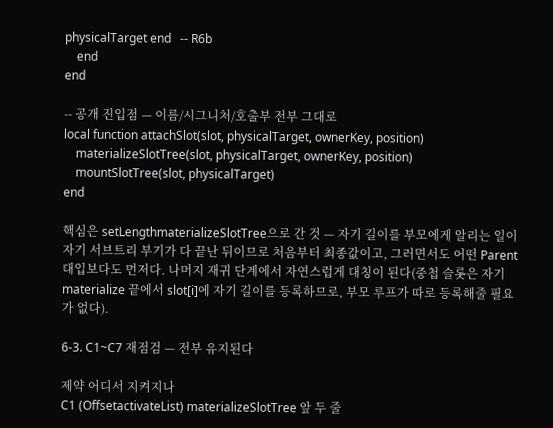physicalTarget end   -- R6b
    end
end

-- 공개 진입점 — 이름/시그니처/호출부 전부 그대로
local function attachSlot(slot, physicalTarget, ownerKey, position)
    materializeSlotTree(slot, physicalTarget, ownerKey, position)
    mountSlotTree(slot, physicalTarget)
end

핵심은 setLengthmaterializeSlotTree으로 간 것 — 자기 길이를 부모에게 알리는 일이 자기 서브트리 부기가 다 끝난 뒤이므로 처음부터 최종값이고, 그러면서도 어떤 Parent 대입보다도 먼저다. 나머지 재귀 단계에서 자연스럽게 대칭이 된다(중첩 슬롯은 자기 materialize 끝에서 slot[i]에 자기 길이를 등록하므로, 부모 루프가 따로 등록해줄 필요가 없다).

6-3. C1~C7 재점검 — 전부 유지된다

제약 어디서 지켜지나
C1 (OffsetactivateList) materializeSlotTree 앞 두 줄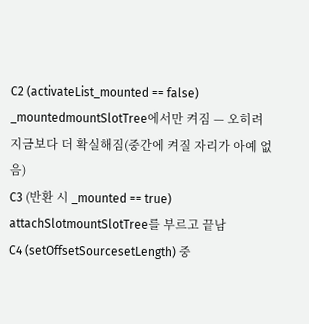C2 (activateList_mounted == false) _mountedmountSlotTree에서만 켜짐 — 오히려 지금보다 더 확실해짐(중간에 켜질 자리가 아예 없음)
C3 (반환 시 _mounted == true) attachSlotmountSlotTree를 부르고 끝남
C4 (setOffsetSourcesetLength) 중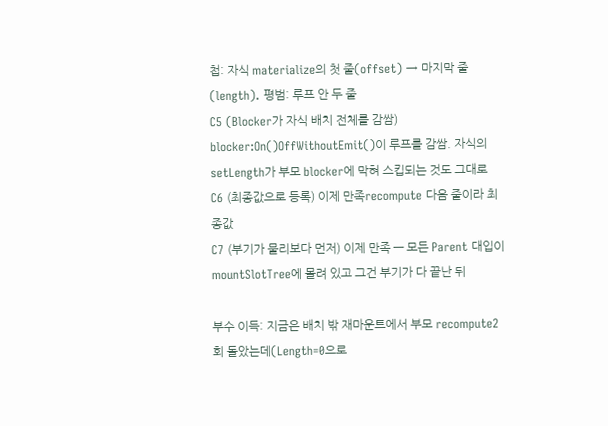첩: 자식 materialize의 첫 줄(offset) → 마지막 줄(length). 평범: 루프 안 두 줄
C5 (Blocker가 자식 배치 전체를 감쌈) blocker:On()OffWithoutEmit()이 루프를 감쌈. 자식의 setLength가 부모 blocker에 막혀 스킵되는 것도 그대로
C6 (최종값으로 등록) 이제 만족recompute 다음 줄이라 최종값
C7 (부기가 물리보다 먼저) 이제 만족 — 모든 Parent 대입이 mountSlotTree에 몰려 있고 그건 부기가 다 끝난 뒤

부수 이득: 지금은 배치 밖 재마운트에서 부모 recompute2회 돌았는데(Length=0으로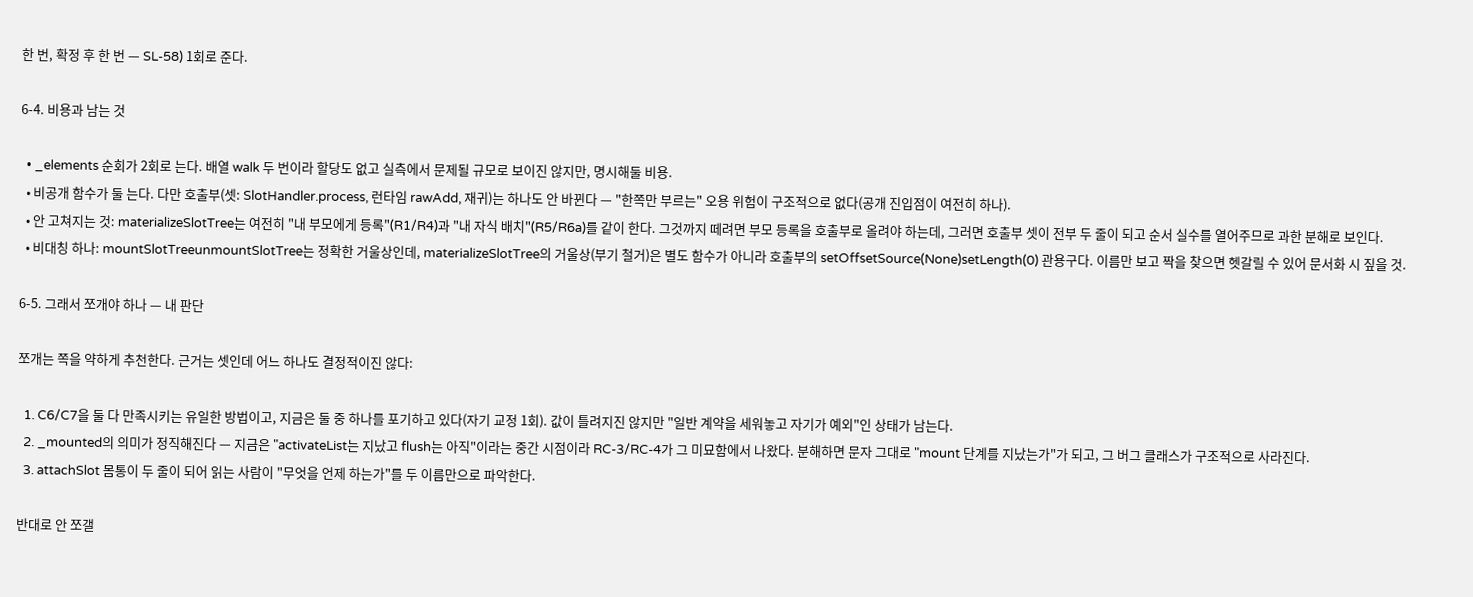한 번, 확정 후 한 번 — SL-58) 1회로 준다.

6-4. 비용과 남는 것

  • _elements 순회가 2회로 는다. 배열 walk 두 번이라 할당도 없고 실측에서 문제될 규모로 보이진 않지만, 명시해둘 비용.
  • 비공개 함수가 둘 는다. 다만 호출부(셋: SlotHandler.process, 런타임 rawAdd, 재귀)는 하나도 안 바뀐다 — "한쪽만 부르는" 오용 위험이 구조적으로 없다(공개 진입점이 여전히 하나).
  • 안 고쳐지는 것: materializeSlotTree는 여전히 "내 부모에게 등록"(R1/R4)과 "내 자식 배치"(R5/R6a)를 같이 한다. 그것까지 떼려면 부모 등록을 호출부로 올려야 하는데, 그러면 호출부 셋이 전부 두 줄이 되고 순서 실수를 열어주므로 과한 분해로 보인다.
  • 비대칭 하나: mountSlotTreeunmountSlotTree는 정확한 거울상인데, materializeSlotTree의 거울상(부기 철거)은 별도 함수가 아니라 호출부의 setOffsetSource(None)setLength(0) 관용구다. 이름만 보고 짝을 찾으면 헷갈릴 수 있어 문서화 시 짚을 것.

6-5. 그래서 쪼개야 하나 — 내 판단

쪼개는 쪽을 약하게 추천한다. 근거는 셋인데 어느 하나도 결정적이진 않다:

  1. C6/C7을 둘 다 만족시키는 유일한 방법이고, 지금은 둘 중 하나를 포기하고 있다(자기 교정 1회). 값이 틀려지진 않지만 "일반 계약을 세워놓고 자기가 예외"인 상태가 남는다.
  2. _mounted의 의미가 정직해진다 — 지금은 "activateList는 지났고 flush는 아직"이라는 중간 시점이라 RC-3/RC-4가 그 미묘함에서 나왔다. 분해하면 문자 그대로 "mount 단계를 지났는가"가 되고, 그 버그 클래스가 구조적으로 사라진다.
  3. attachSlot 몸통이 두 줄이 되어 읽는 사람이 "무엇을 언제 하는가"를 두 이름만으로 파악한다.

반대로 안 쪼갤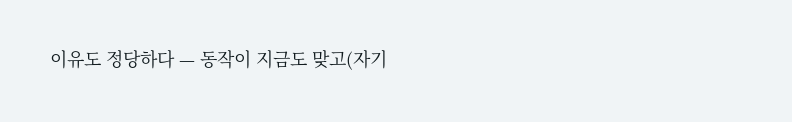이유도 정당하다 — 동작이 지금도 맞고(자기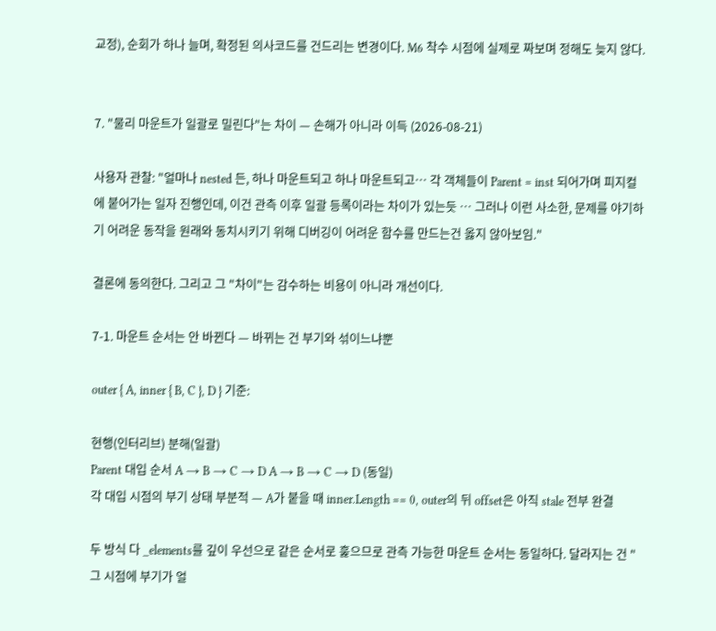교정), 순회가 하나 늘며, 확정된 의사코드를 건드리는 변경이다. M6 착수 시점에 실제로 짜보며 정해도 늦지 않다.


7. "물리 마운트가 일괄로 밀린다"는 차이 — 손해가 아니라 이득 (2026-08-21)

사용자 관찰: "얼마나 nested 든, 하나 마운트되고 하나 마운트되고… 각 객체들이 Parent = inst 되어가며 피지컬에 붙어가는 일자 진행인데, 이건 관측 이후 일괄 등록이라는 차이가 있는듯 … 그러나 이런 사소한, 문제를 야기하기 어려운 동작을 원래와 동치시키기 위해 디버깅이 어려운 함수를 만드는건 옳지 않아보임."

결론에 동의한다. 그리고 그 "차이"는 감수하는 비용이 아니라 개선이다.

7-1. 마운트 순서는 안 바뀐다 — 바뀌는 건 부기와 섞이느냐뿐

outer { A, inner { B, C }, D } 기준:

현행(인터리브) 분해(일괄)
Parent 대입 순서 A → B → C → D A → B → C → D (동일)
각 대입 시점의 부기 상태 부분적 — A가 붙을 때 inner.Length == 0, outer의 뒤 offset은 아직 stale 전부 완결

두 방식 다 _elements를 깊이 우선으로 같은 순서로 훑으므로 관측 가능한 마운트 순서는 동일하다. 달라지는 건 "그 시점에 부기가 얼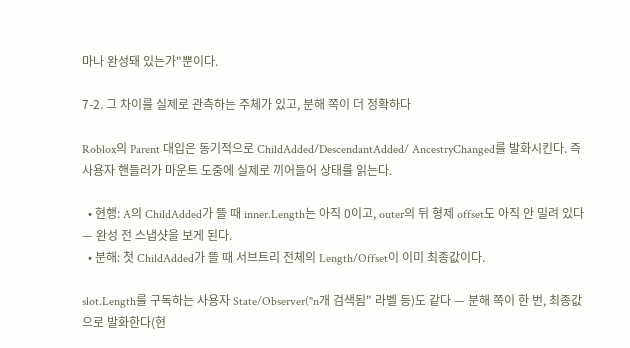마나 완성돼 있는가"뿐이다.

7-2. 그 차이를 실제로 관측하는 주체가 있고, 분해 쪽이 더 정확하다

Roblox의 Parent 대입은 동기적으로 ChildAdded/DescendantAdded/ AncestryChanged를 발화시킨다. 즉 사용자 핸들러가 마운트 도중에 실제로 끼어들어 상태를 읽는다.

  • 현행: A의 ChildAdded가 뜰 때 inner.Length는 아직 0이고, outer의 뒤 형제 offset도 아직 안 밀려 있다 — 완성 전 스냅샷을 보게 된다.
  • 분해: 첫 ChildAdded가 뜰 때 서브트리 전체의 Length/Offset이 이미 최종값이다.

slot.Length를 구독하는 사용자 State/Observer("n개 검색됨" 라벨 등)도 같다 — 분해 쪽이 한 번, 최종값으로 발화한다(현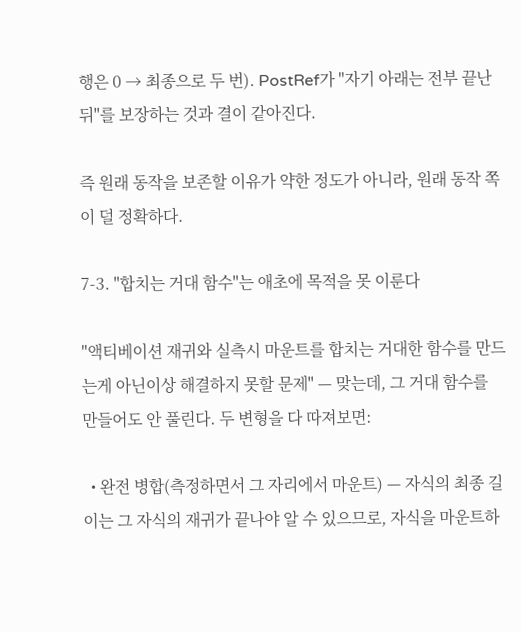행은 0 → 최종으로 두 번). PostRef가 "자기 아래는 전부 끝난 뒤"를 보장하는 것과 결이 같아진다.

즉 원래 동작을 보존할 이유가 약한 정도가 아니라, 원래 동작 쪽이 덜 정확하다.

7-3. "합치는 거대 함수"는 애초에 목적을 못 이룬다

"액티베이션 재귀와 실측시 마운트를 합치는 거대한 함수를 만드는게 아닌이상 해결하지 못할 문제" — 맞는데, 그 거대 함수를 만들어도 안 풀린다. 두 변형을 다 따져보면:

  • 완전 병합(측정하면서 그 자리에서 마운트) — 자식의 최종 길이는 그 자식의 재귀가 끝나야 알 수 있으므로, 자식을 마운트하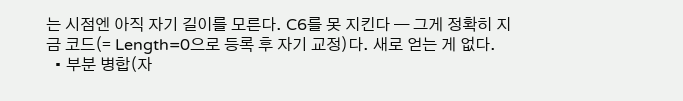는 시점엔 아직 자기 길이를 모른다. C6를 못 지킨다 — 그게 정확히 지금 코드(= Length=0으로 등록 후 자기 교정)다. 새로 얻는 게 없다.
  • 부분 병합(자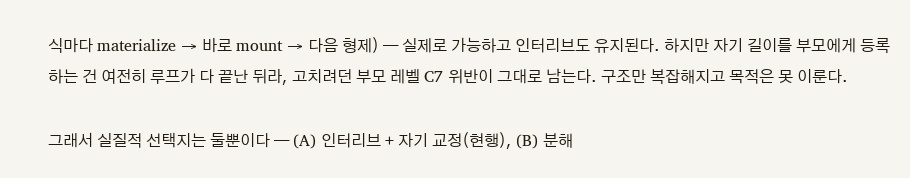식마다 materialize → 바로 mount → 다음 형제) — 실제로 가능하고 인터리브도 유지된다. 하지만 자기 길이를 부모에게 등록하는 건 여전히 루프가 다 끝난 뒤라, 고치려던 부모 레벨 C7 위반이 그대로 남는다. 구조만 복잡해지고 목적은 못 이룬다.

그래서 실질적 선택지는 둘뿐이다 — (A) 인터리브 + 자기 교정(현행), (B) 분해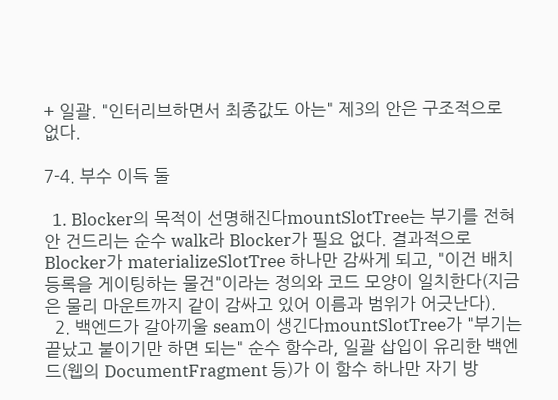+ 일괄. "인터리브하면서 최종값도 아는" 제3의 안은 구조적으로 없다.

7-4. 부수 이득 둘

  1. Blocker의 목적이 선명해진다mountSlotTree는 부기를 전혀 안 건드리는 순수 walk라 Blocker가 필요 없다. 결과적으로 Blocker가 materializeSlotTree 하나만 감싸게 되고, "이건 배치 등록을 게이팅하는 물건"이라는 정의와 코드 모양이 일치한다(지금은 물리 마운트까지 같이 감싸고 있어 이름과 범위가 어긋난다).
  2. 백엔드가 갈아끼울 seam이 생긴다mountSlotTree가 "부기는 끝났고 붙이기만 하면 되는" 순수 함수라, 일괄 삽입이 유리한 백엔드(웹의 DocumentFragment 등)가 이 함수 하나만 자기 방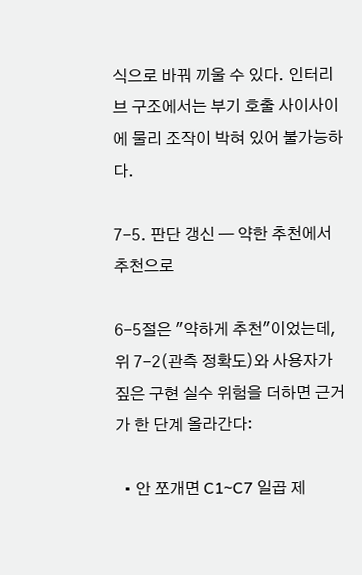식으로 바꿔 끼울 수 있다. 인터리브 구조에서는 부기 호출 사이사이에 물리 조작이 박혀 있어 불가능하다.

7-5. 판단 갱신 — 약한 추천에서 추천으로

6-5절은 "약하게 추천"이었는데, 위 7-2(관측 정확도)와 사용자가 짚은 구현 실수 위험을 더하면 근거가 한 단계 올라간다:

  • 안 쪼개면 C1~C7 일곱 제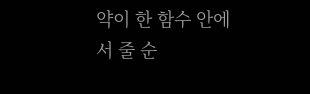약이 한 함수 안에서 줄 순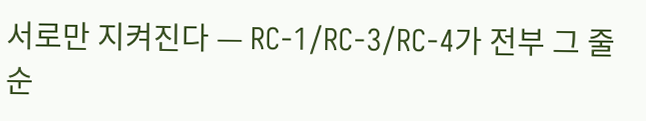서로만 지켜진다 — RC-1/RC-3/RC-4가 전부 그 줄 순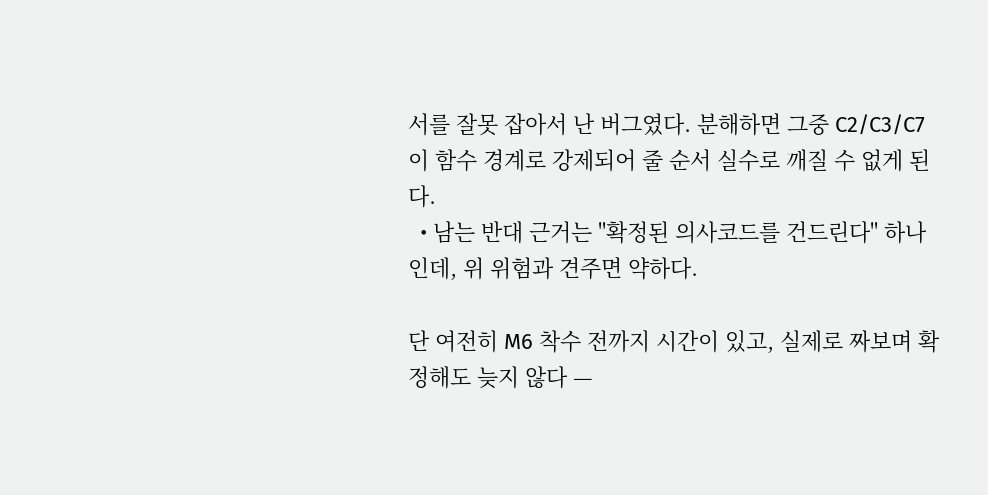서를 잘못 잡아서 난 버그였다. 분해하면 그중 C2/C3/C7이 함수 경계로 강제되어 줄 순서 실수로 깨질 수 없게 된다.
  • 남는 반대 근거는 "확정된 의사코드를 건드린다" 하나인데, 위 위험과 견주면 약하다.

단 여전히 M6 착수 전까지 시간이 있고, 실제로 짜보며 확정해도 늦지 않다 —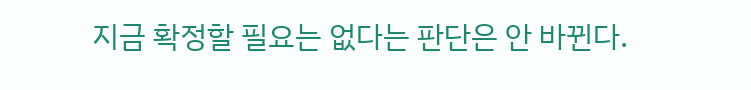지금 확정할 필요는 없다는 판단은 안 바뀐다.